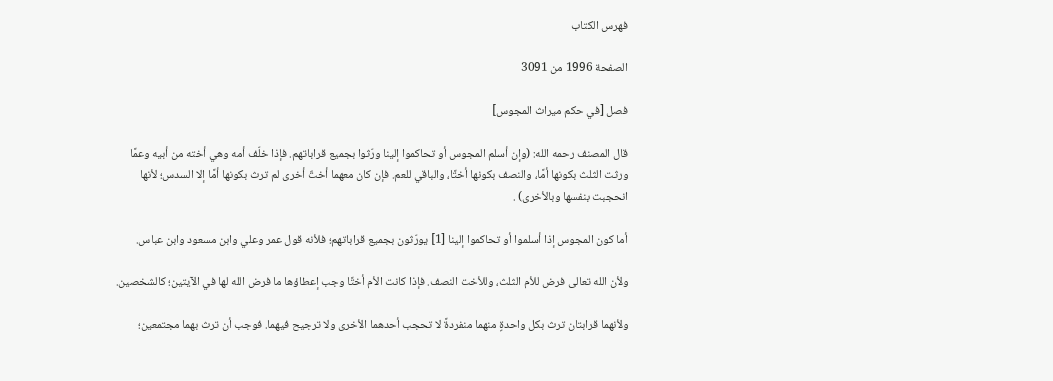فهرس الكتاب

الصفحة 1996 من 3091

فصل [في حكم ميراث المجوس]

قال المصنف رحمه الله: (وإن أسلم المجوس أو تحاكموا إلينا ورّثوا بجميع قراباتهم. فإذا خلّف أمه وهي أخته من أبيه وعمًا ورثت الثلث بكونها أمًا، والنصف بكونها أختًا، والباقي للعم. فإن كان معهما أختٌ أخرى لم ترث بكونها أمًا إلا السدس؛ لأنها انحجبت بنفسها وبالأخرى) .

أما كون المجوس إذا أسلموا أو تحاكموا إلينا [1] يورّثون بجميع قراباتهم؛ فلأنه قول عمر وعلي وابن مسعود وابن عباس.

ولأن الله تعالى فرض للأم الثلث، وللأخت النصف. فإذا كانت الأم أختًا وجب إعطاؤها ما فرض الله لها في الآيتين؛ كالشخصين.

ولأنهما قرابتان ترث بكل واحدةٍ منهما منفردةً لا تحجب أحدهما الأخرى ولا ترجيح فيهما. فوجب أن ترث بهما مجتمعين؛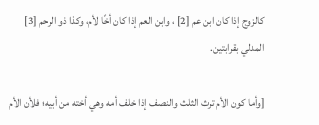كالزوج إذا كان ابن عم [2] ، وابن العم إذا كان أخًا لأم، وكذا ذو الرحم [3] المدلي بقرابتين.

[وأما كون الأم ترث الثلث والنصف إذا خلف أمه وهي أخته من أبيه؛ فلأن الأم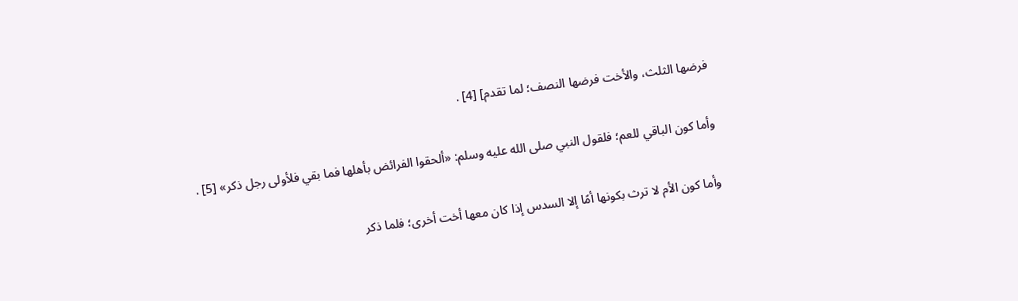فرضها الثلث، والأخت فرضها النصف؛ لما تقدم] [4] .

وأما كون الباقي للعم؛ فلقول النبي صلى الله عليه وسلم: «ألحقوا الفرائض بأهلها فما بقي فلأولى رجل ذكر» [5] .

وأما كون الأم لا ترث بكونها أمًا إلا السدس إذا كان معها أخت أخرى؛ فلما ذكر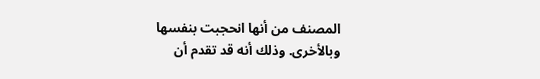المصنف من أنها انحجبت بنفسها وبالأخرى. وذلك أنه قد تقدم أن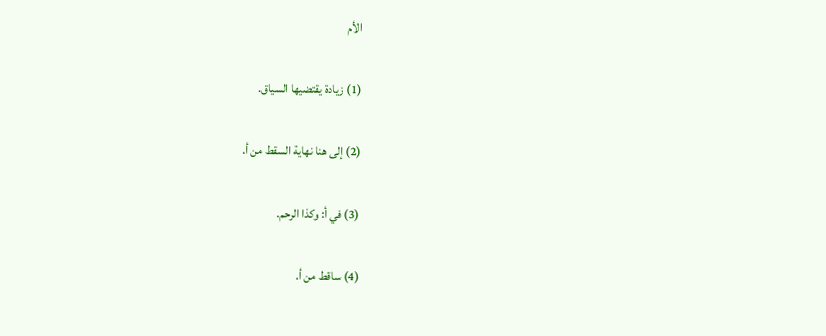الأم

(1) زيادة يقتضيها السياق.

(2) إلى هنا نهاية السقط من أ.

(3) في أ: وكذا الرحم.

(4) ساقط من أ.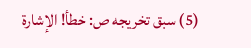(5) سبق تخريجه ص: خطأ! الإشارة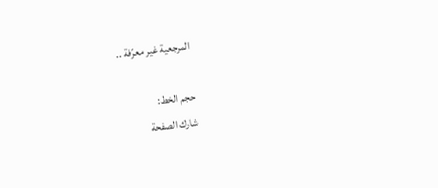المرجعية غير معرّفة ..

حجم الخط:
شارك الصفحة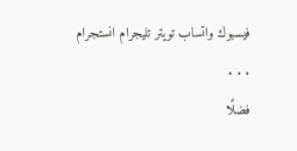فيسبوك واتساب تويتر تليجرام انستجرام
. . .
فضلًا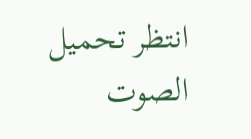انتظر تحميل الصوت